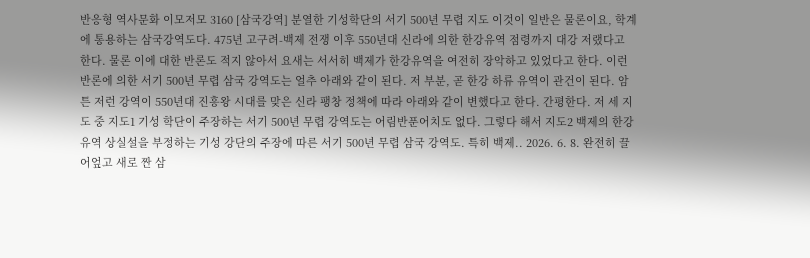반응형 역사문화 이모저모 3160 [삼국강역] 분열한 기성학단의 서기 500년 무렵 지도 이것이 일반은 물론이요, 학계에 통용하는 삼국강역도다. 475년 고구려-백제 전쟁 이후 550년대 신라에 의한 한강유역 점령까지 대강 저랬다고 한다. 물론 이에 대한 반론도 적지 않아서 요새는 서서히 백제가 한강유역을 여전히 장악하고 있었다고 한다. 이런 반론에 의한 서기 500년 무렵 삼국 강역도는 얼추 아래와 같이 된다. 저 부분, 곧 한강 하류 유역이 관건이 된다. 암튼 저런 강역이 550년대 진흥왕 시대를 맞은 신라 팽창 정책에 따라 아래와 같이 변했다고 한다. 간평한다. 저 세 지도 중 지도1 기성 학단이 주장하는 서기 500년 무렵 강역도는 어림반푼어치도 없다. 그렇다 해서 지도2 백제의 한강 유역 상실설을 부정하는 기성 강단의 주장에 따른 서기 500년 무렵 삼국 강역도. 특히 백제.. 2026. 6. 8. 완전히 끌어엎고 새로 짠 삼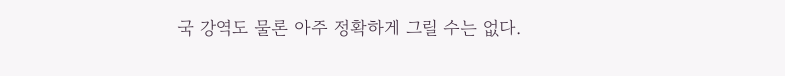국 강역도 물론 아주 정확하게 그릴 수는 없다.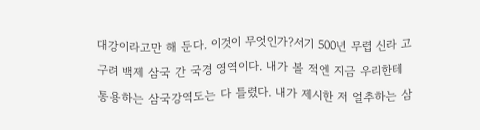대강이라고만 해 둔다. 이것이 무엇인가?서기 500년 무렵 신라 고구려 백제 삼국 간 국경 영역이다. 내가 볼 적엔 지금 우리한테 통용하는 삼국강역도는 다 틀렸다. 내가 제시한 저 얼추하는 삼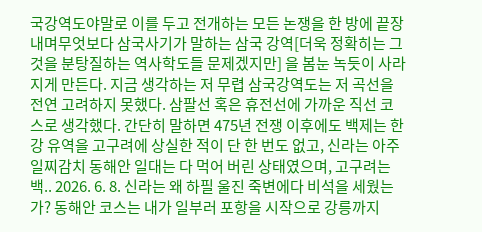국강역도야말로 이를 두고 전개하는 모든 논쟁을 한 방에 끝장내며무엇보다 삼국사기가 말하는 삼국 강역[더욱 정확히는 그것을 분탕질하는 역사학도들 문제겠지만] 을 봄눈 녹듯이 사라지게 만든다. 지금 생각하는 저 무렵 삼국강역도는 저 곡선을 전연 고려하지 못했다. 삼팔선 혹은 휴전선에 가까운 직선 코스로 생각했다. 간단히 말하면 475년 전쟁 이후에도 백제는 한강 유역을 고구려에 상실한 적이 단 한 번도 없고, 신라는 아주 일찌감치 동해안 일대는 다 먹어 버린 상태였으며, 고구려는 백.. 2026. 6. 8. 신라는 왜 하필 울진 죽변에다 비석을 세웠는가? 동해안 코스는 내가 일부러 포항을 시작으로 강릉까지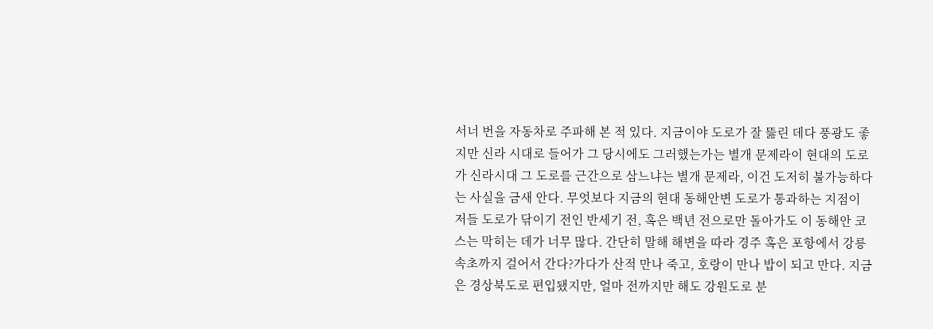서너 번을 자동차로 주파해 본 적 있다. 지금이야 도로가 잘 뚫린 데다 풍광도 좋지만 신라 시대로 들어가 그 당시에도 그러했는가는 별개 문제라이 현대의 도로가 신라시대 그 도로를 근간으로 삼느냐는 별개 문제라, 이건 도저히 불가능하다는 사실을 금새 안다. 무엇보다 지금의 현대 동해안변 도로가 통과하는 지점이 저들 도로가 닦이기 전인 반세기 전, 혹은 백년 전으로만 돌아가도 이 동해안 코스는 막히는 데가 너무 많다. 간단히 말해 해변을 따라 경주 혹은 포항에서 강릉 속초까지 걸어서 간다?가다가 산적 만나 죽고, 호랑이 만나 밥이 되고 만다. 지금은 경상북도로 편입됐지만, 얼마 전까지만 해도 강원도로 분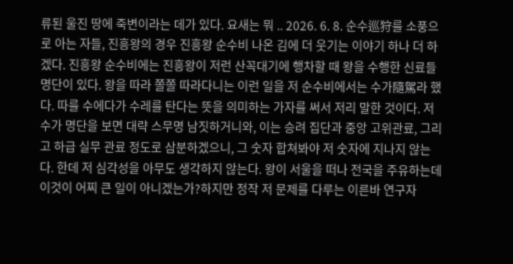류된 울진 땅에 죽변이라는 데가 있다. 요새는 뭐 .. 2026. 6. 8. 순수巡狩를 소풍으로 아는 자들, 진흥왕의 경우 진흥왕 순수비 나온 김에 더 웃기는 이야기 하나 더 하겠다. 진흥왕 순수비에는 진흥왕이 저런 산꼭대기에 행차할 때 왕을 수행한 신료들 명단이 있다. 왕을 따라 쫄쫄 따라다니는 이런 일을 저 순수비에서는 수가隨駕라 했다. 따를 수에다가 수레를 탄다는 뜻을 의미하는 가자를 써서 저리 말한 것이다. 저 수가 명단을 보면 대략 스무명 남짓하거니와, 이는 승려 집단과 중앙 고위관료, 그리고 하급 실무 관료 정도로 삼분하겠으니, 그 숫자 합쳐봐야 저 숫자에 지나지 않는다. 한데 저 심각성을 아무도 생각하지 않는다. 왕이 서울을 떠나 전국을 주유하는데 이것이 어찌 큰 일이 아니겠는가?하지만 정작 저 문제를 다루는 이른바 연구자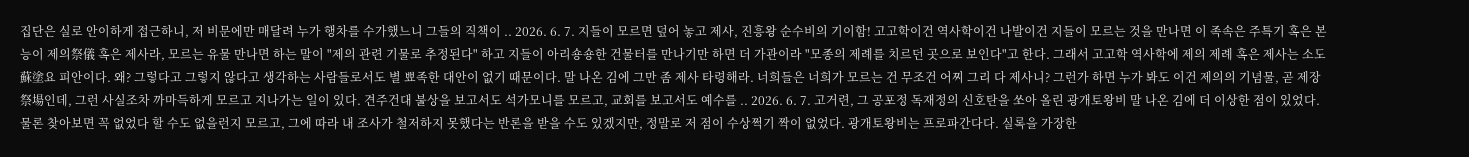집단은 실로 안이하게 접근하니, 저 비문에만 매달려 누가 행차를 수가했느니 그들의 직책이 .. 2026. 6. 7. 지들이 모르면 덮어 놓고 제사, 진흥왕 순수비의 기이함! 고고학이건 역사학이건 나발이건 지들이 모르는 것을 만나면 이 족속은 주특기 혹은 본능이 제의祭儀 혹은 제사라, 모르는 유물 만나면 하는 말이 "제의 관련 기물로 추정된다" 하고 지들이 아리숑숑한 건물터를 만나기만 하면 더 가관이라 "모종의 제례를 치르던 곳으로 보인다"고 한다. 그래서 고고학 역사학에 제의 제례 혹은 제사는 소도蘇塗요 피안이다. 왜? 그렇다고 그렇지 않다고 생각하는 사람들로서도 별 뾰족한 대안이 없기 때문이다. 말 나온 김에 그만 좀 제사 타령해라. 너희들은 너희가 모르는 건 무조건 어찌 그리 다 제사니? 그런가 하면 누가 봐도 이건 제의의 기념물, 곧 제장祭場인데, 그런 사실조차 까마득하게 모르고 지나가는 일이 있다. 견주건대 불상을 보고서도 석가모니를 모르고, 교회를 보고서도 예수를 .. 2026. 6. 7. 고거련, 그 공포정 독재정의 신호탄을 쏘아 올린 광개토왕비 말 나온 김에 더 이상한 점이 있었다. 물론 찾아보면 꼭 없었다 할 수도 없을런지 모르고, 그에 따라 내 조사가 철저하지 못했다는 반론을 받을 수도 있겠지만, 정말로 저 점이 수상쩍기 짝이 없었다. 광개토왕비는 프로파간다다. 실록을 가장한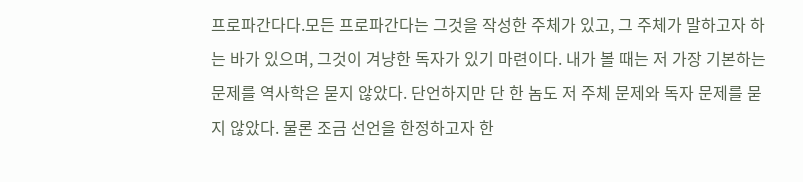프로파간다다.모든 프로파간다는 그것을 작성한 주체가 있고, 그 주체가 말하고자 하는 바가 있으며, 그것이 겨냥한 독자가 있기 마련이다. 내가 볼 때는 저 가장 기본하는 문제를 역사학은 묻지 않았다. 단언하지만 단 한 놈도 저 주체 문제와 독자 문제를 묻지 않았다. 물론 조금 선언을 한정하고자 한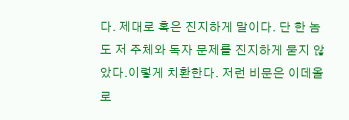다. 제대로 혹은 진지하게 말이다. 단 한 놈도 저 주체와 독자 문제를 진지하게 묻지 않았다.이렇게 치환한다. 저런 비문은 이데올로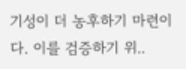기성이 더 농후하기 마련이다. 이를 검증하기 위..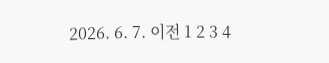2026. 6. 7. 이전 1 2 3 4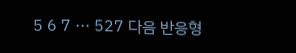5 6 7 ··· 527 다음 반응형